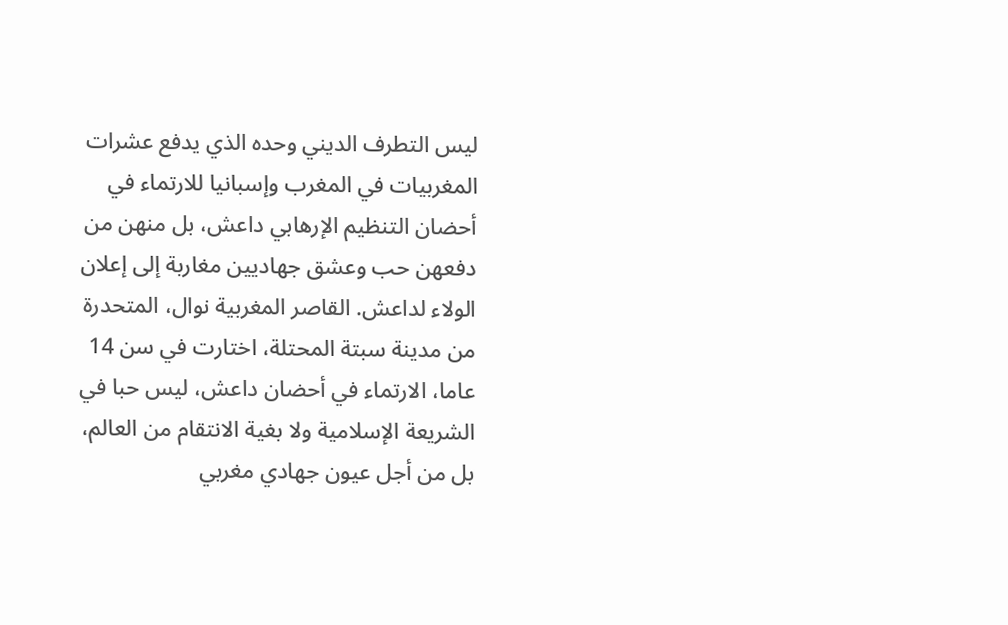ليس التطرف الديني وحده الذي يدفع عشرات المغربيات في المغرب وإسبانيا للارتماء في أحضان التنظيم الإرهابي داعش، بل منهن من دفعهن حب وعشق جهاديين مغاربة إلى إعلان الولاء لداعش. القاصر المغربية نوال، المتحدرة من مدينة سبتة المحتلة، اختارت في سن 14 عاما، الارتماء في أحضان داعش، ليس حبا في الشريعة الإسلامية ولا بغية الانتقام من العالم، بل من أجل عيون جهادي مغربي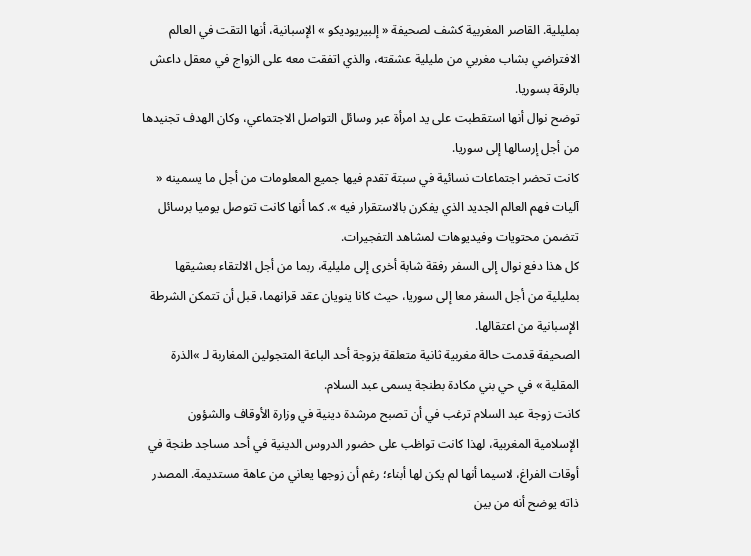بمليلية. القاصر المغربية كشف لصحيفة « إلبيريوديكو » الإسبانية، أنها التقت في العالم الافتراضي بشاب مغربي من مليلية عشقته، والذي اتفقت معه على الزواج في معقل داعش بالرقة بسوريا.
توضح نوال أنها استقطبت على يد امرأة عبر وسائل التواصل الاجتماعي، وكان الهدف تجنيدها من أجل إرسالها إلى سوريا.
كانت تحضر اجتماعات نسائية في سبتة تقدم فيها جميع المعلومات من أجل ما يسمينه « آليات فهم العالم الجديد الذي يفكرن بالاستقرار فيه ». كما أنها كانت تتوصل يوميا برسائل تتضمن محتويات وفيديوهات لمشاهد التفجيرات.
كل هذا دفع نوال إلى السفر رفقة شابة أخرى إلى مليلية، ربما من أجل الالتقاء بعشيقها بمليلية من أجل السفر معا إلى سوريا، حيث كانا ينويان عقد قرانهما، قبل أن تتمكن الشرطة الإسبانية من اعتقالها.
الصحيفة قدمت حالة مغربية ثانية متعلقة بزوجة أحد الباعة المتجولين المغاربة لـ »الذرة المقلية » في حي بني مكادة بطنجة يسمى عبد السلام.
كانت زوجة عبد السلام ترغب في أن تصبح مرشدة دينية في وزارة الأوقاف والشؤون الإسلامية المغربية، لهذا كانت تواظب على حضور الدروس الدينية في أحد مساجد طنجة في أوقات الفراغ، لاسيما أنها لم يكن لها أبناء؛ رغم أن زوجها يعاني من عاهة مستديمة. المصدر ذاته يوضح أنه من بين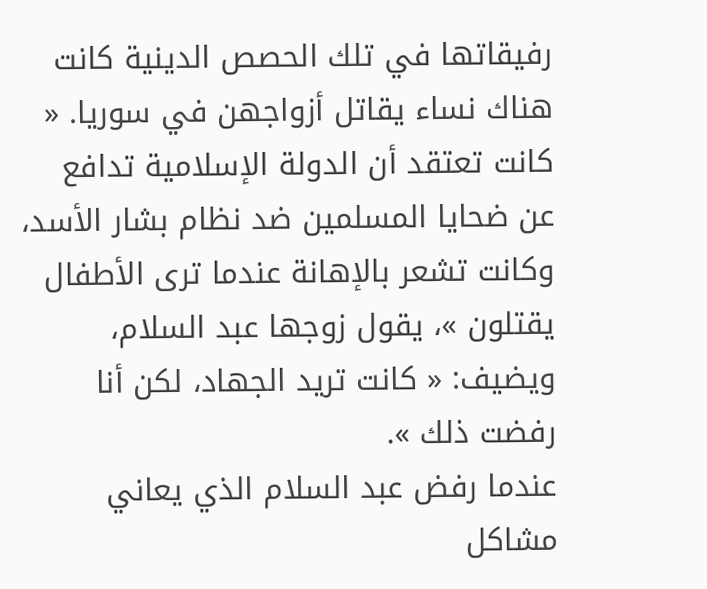رفيقاتها في تلك الحصص الدينية كانت هناك نساء يقاتل أزواجهن في سوريا. « كانت تعتقد أن الدولة الإسلامية تدافع عن ضحايا المسلمين ضد نظام بشار الأسد، وكانت تشعر بالإهانة عندما ترى الأطفال يقتلون »، يقول زوجها عبد السلام، ويضيف: « كانت تريد الجهاد، لكن أنا رفضت ذلك ».
عندما رفض عبد السلام الذي يعاني مشاكل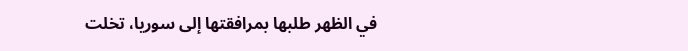في الظهر طلبها بمرافقتها إلى سوريا، تخلت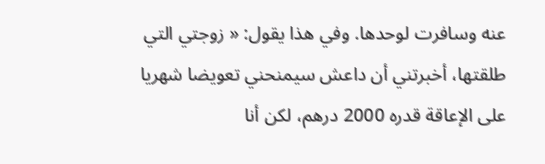عنه وسافرت لوحدها. وفي هذا يقول: « زوجتي التي طلقتها، أخبرتني أن داعش سيمنحني تعويضا شهريا على الإعاقة قدره 2000 درهم، لكن أنا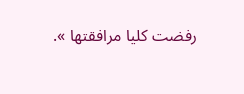رفضت كليا مرافقتها ».